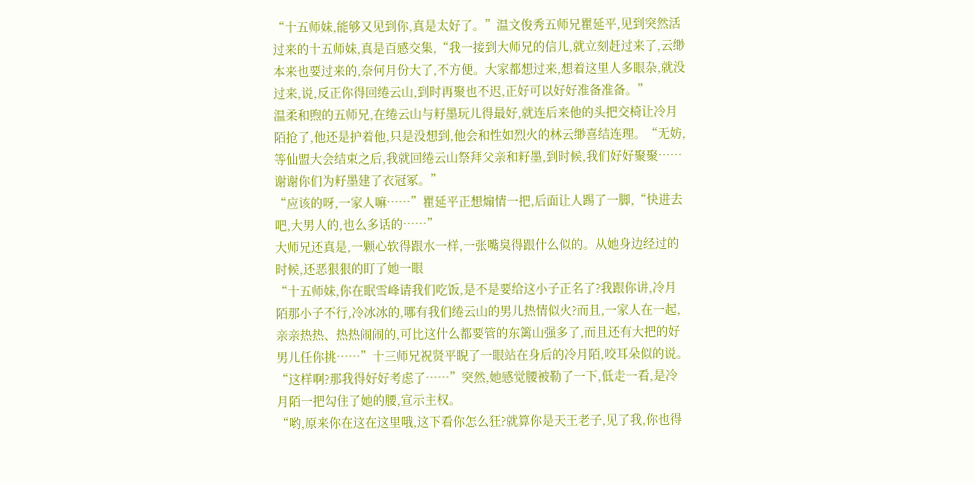“十五师妹,能够又见到你,真是太好了。”温文俊秀五师兄瞿延平,见到突然活过来的十五师妹,真是百感交集,“我一接到大师兄的信儿,就立刻赶过来了,云缈本来也要过来的,奈何月份大了,不方便。大家都想过来,想着这里人多眼杂,就没过来,说,反正你得回绻云山,到时再聚也不迟,正好可以好好准备准备。”
温柔和煦的五师兄,在绻云山与耔墨玩儿得最好,就连后来他的头把交椅让冷月陌抢了,他还是护着他,只是没想到,他会和性如烈火的林云缈喜结连理。“无妨,等仙盟大会结束之后,我就回绻云山祭拜父亲和耔墨,到时候,我们好好聚聚……谢谢你们为耔墨建了衣冠冢。”
“应该的呀,一家人嘛……”瞿延平正想煽情一把,后面让人踢了一脚,“快进去吧,大男人的,也么多话的……”
大师兄还真是,一颗心软得跟水一样,一张嘴臭得跟什么似的。从她身边经过的时候,还恶狠狠的盯了她一眼
“十五师妹,你在眠雪峰请我们吃饭,是不是要给这小子正名了?我跟你讲,冷月陌那小子不行,冷冰冰的,哪有我们绻云山的男儿热情似火?而且,一家人在一起,亲亲热热、热热闹闹的,可比这什么都要管的东篱山强多了,而且还有大把的好男儿任你挑……”十三师兄祝贤平睨了一眼站在身后的冷月陌,咬耳朵似的说。
“这样啊?那我得好好考虑了……”突然,她感觉腰被勒了一下,低走一看,是冷月陌一把勾住了她的腰,宣示主权。
“哟,原来你在这在这里哦,这下看你怎么狂?就算你是天王老子,见了我,你也得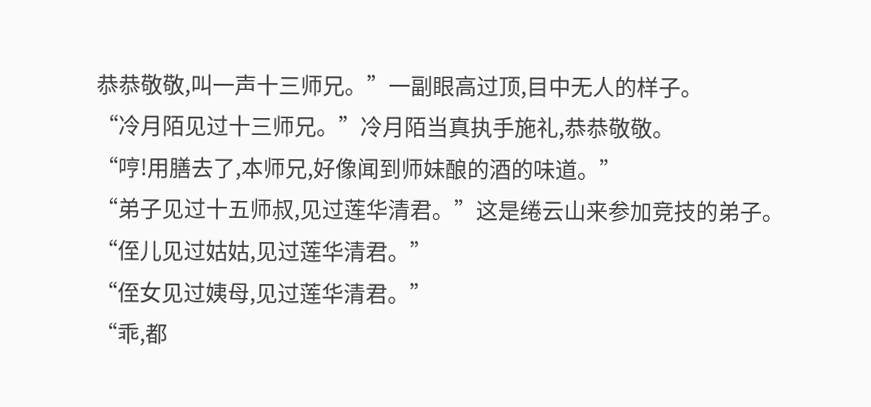恭恭敬敬,叫一声十三师兄。”一副眼高过顶,目中无人的样子。
“冷月陌见过十三师兄。”冷月陌当真执手施礼,恭恭敬敬。
“哼!用膳去了,本师兄,好像闻到师妹酿的酒的味道。”
“弟子见过十五师叔,见过莲华清君。”这是绻云山来参加竞技的弟子。
“侄儿见过姑姑,见过莲华清君。”
“侄女见过姨母,见过莲华清君。”
“乖,都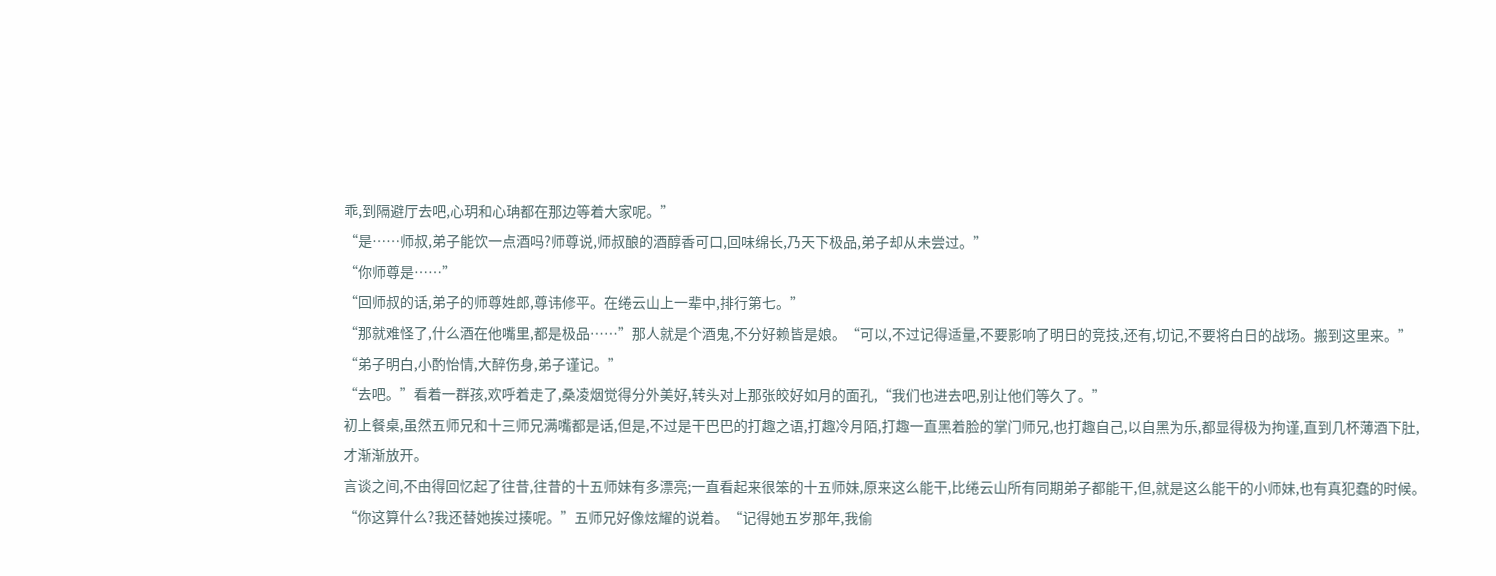乖,到隔避厅去吧,心玥和心珃都在那边等着大家呢。”
“是……师叔,弟子能饮一点酒吗?师尊说,师叔酿的酒醇香可口,回味绵长,乃天下极品,弟子却从未尝过。”
“你师尊是……”
“回师叔的话,弟子的师尊姓郎,尊讳修平。在绻云山上一辈中,排行第七。”
“那就难怪了,什么酒在他嘴里,都是极品……”那人就是个酒鬼,不分好赖皆是娘。“可以,不过记得适量,不要影响了明日的竞技,还有,切记,不要将白日的战场。搬到这里来。”
“弟子明白,小酌怡情,大醉伤身,弟子谨记。”
“去吧。”看着一群孩,欢呼着走了,桑凌烟觉得分外美好,转头对上那张皎好如月的面孔,“我们也进去吧,别让他们等久了。”
初上餐桌,虽然五师兄和十三师兄满嘴都是话,但是,不过是干巴巴的打趣之语,打趣冷月陌,打趣一直黑着脸的掌门师兄,也打趣自己,以自黑为乐,都显得极为拘谨,直到几杯薄酒下肚,才渐渐放开。
言谈之间,不由得回忆起了往昔,往昔的十五师妹有多漂亮;一直看起来很笨的十五师妹,原来这么能干,比绻云山所有同期弟子都能干,但,就是这么能干的小师妹,也有真犯蠢的时候。
“你这算什么?我还替她挨过揍呢。”五师兄好像炫耀的说着。“记得她五岁那年,我偷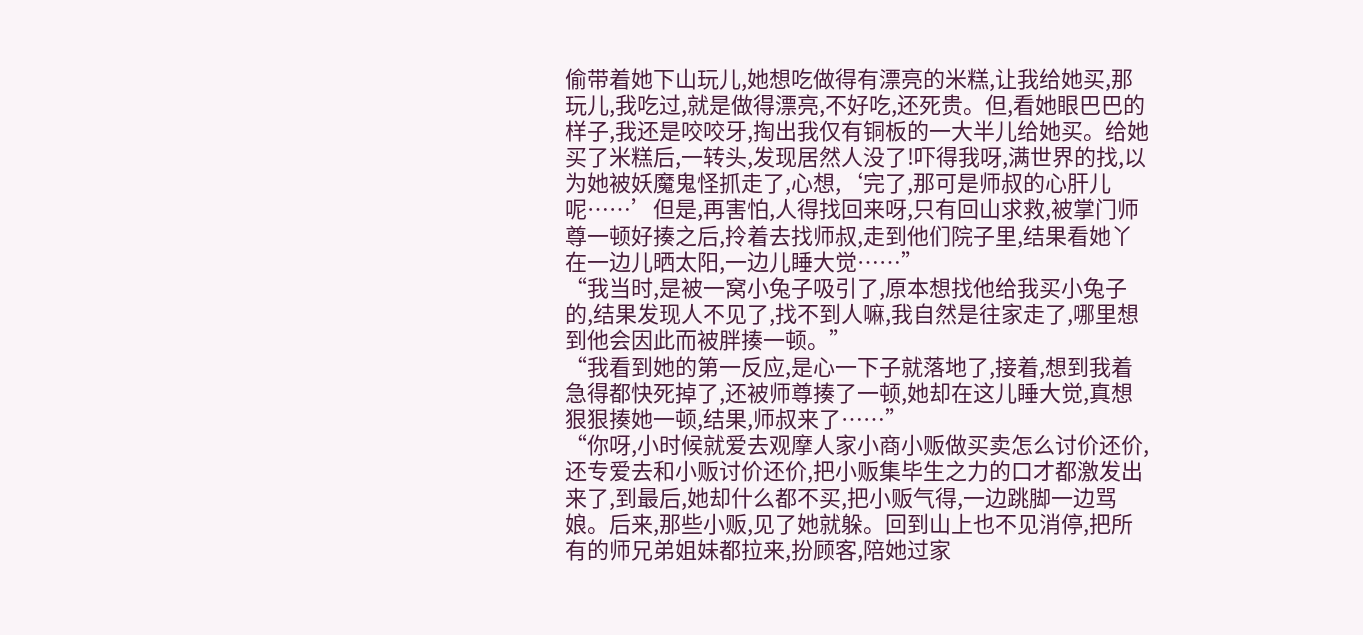偷带着她下山玩儿,她想吃做得有漂亮的米糕,让我给她买,那玩儿,我吃过,就是做得漂亮,不好吃,还死贵。但,看她眼巴巴的样子,我还是咬咬牙,掏出我仅有铜板的一大半儿给她买。给她买了米糕后,一转头,发现居然人没了!吓得我呀,满世界的找,以为她被妖魔鬼怪抓走了,心想,‘完了,那可是师叔的心肝儿呢……’但是,再害怕,人得找回来呀,只有回山求救,被掌门师尊一顿好揍之后,拎着去找师叔,走到他们院子里,结果看她丫在一边儿晒太阳,一边儿睡大觉……”
“我当时,是被一窝小兔子吸引了,原本想找他给我买小兔子的,结果发现人不见了,找不到人嘛,我自然是往家走了,哪里想到他会因此而被胖揍一顿。”
“我看到她的第一反应,是心一下子就落地了,接着,想到我着急得都快死掉了,还被师尊揍了一顿,她却在这儿睡大觉,真想狠狠揍她一顿,结果,师叔来了……”
“你呀,小时候就爱去观摩人家小商小贩做买卖怎么讨价还价,还专爱去和小贩讨价还价,把小贩集毕生之力的口才都激发出来了,到最后,她却什么都不买,把小贩气得,一边跳脚一边骂娘。后来,那些小贩,见了她就躲。回到山上也不见消停,把所有的师兄弟姐妹都拉来,扮顾客,陪她过家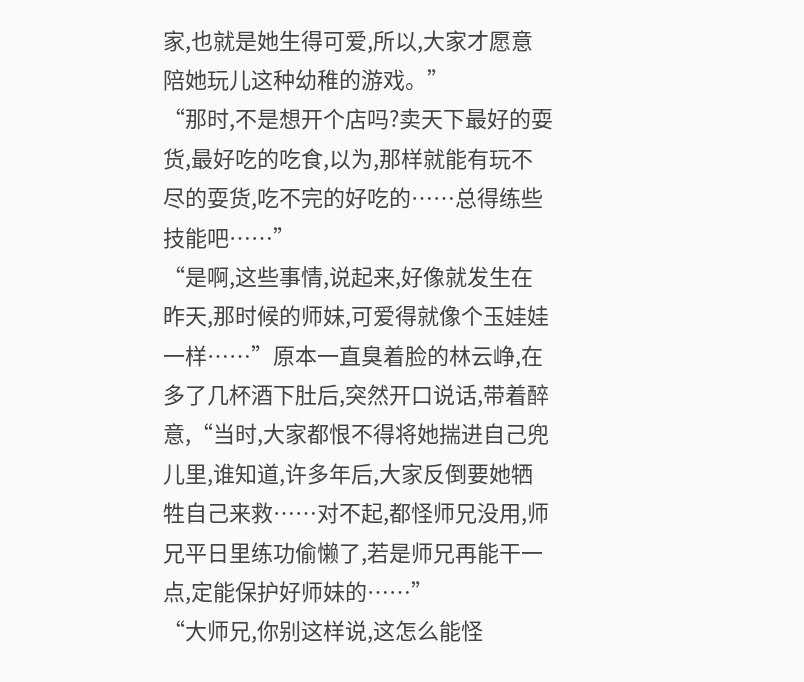家,也就是她生得可爱,所以,大家才愿意陪她玩儿这种幼稚的游戏。”
“那时,不是想开个店吗?卖天下最好的耍货,最好吃的吃食,以为,那样就能有玩不尽的耍货,吃不完的好吃的……总得练些技能吧……”
“是啊,这些事情,说起来,好像就发生在昨天,那时候的师妹,可爱得就像个玉娃娃一样……”原本一直臭着脸的林云峥,在多了几杯酒下肚后,突然开口说话,带着醉意,“当时,大家都恨不得将她揣进自己兜儿里,谁知道,许多年后,大家反倒要她牺牲自己来救……对不起,都怪师兄没用,师兄平日里练功偷懒了,若是师兄再能干一点,定能保护好师妹的……”
“大师兄,你别这样说,这怎么能怪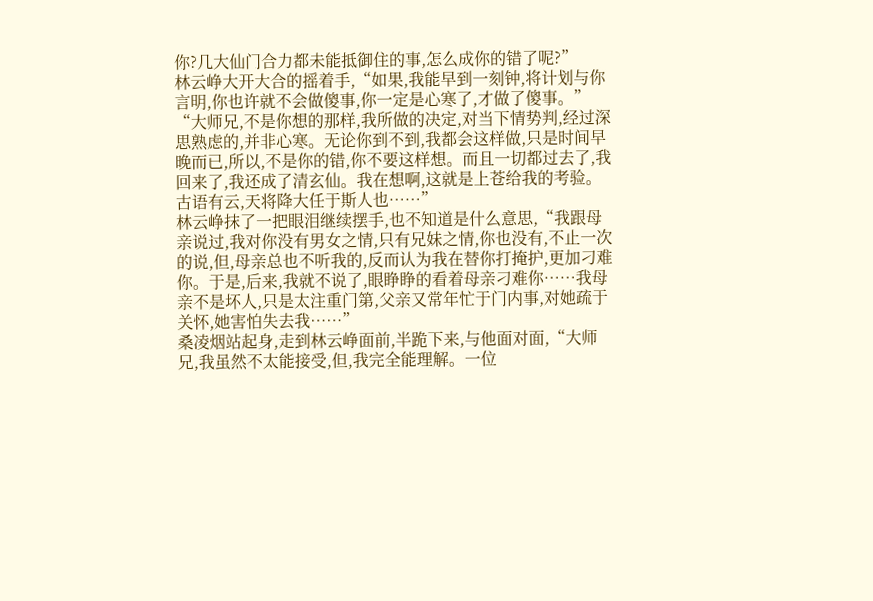你?几大仙门合力都未能抵御住的事,怎么成你的错了呢?”
林云峥大开大合的摇着手,“如果,我能早到一刻钟,将计划与你言明,你也许就不会做傻事,你一定是心寒了,才做了傻事。”
“大师兄,不是你想的那样,我所做的决定,对当下情势判,经过深思熟虑的,并非心寒。无论你到不到,我都会这样做,只是时间早晚而已,所以,不是你的错,你不要这样想。而且一切都过去了,我回来了,我还成了清玄仙。我在想啊,这就是上苍给我的考验。古语有云,天将降大任于斯人也……”
林云峥抹了一把眼泪继续摆手,也不知道是什么意思,“我跟母亲说过,我对你没有男女之情,只有兄妹之情,你也没有,不止一次的说,但,母亲总也不听我的,反而认为我在替你打掩护,更加刁难你。于是,后来,我就不说了,眼睁睁的看着母亲刁难你……我母亲不是坏人,只是太注重门第,父亲又常年忙于门内事,对她疏于关怀,她害怕失去我……”
桑凌烟站起身,走到林云峥面前,半跪下来,与他面对面,“大师兄,我虽然不太能接受,但,我完全能理解。一位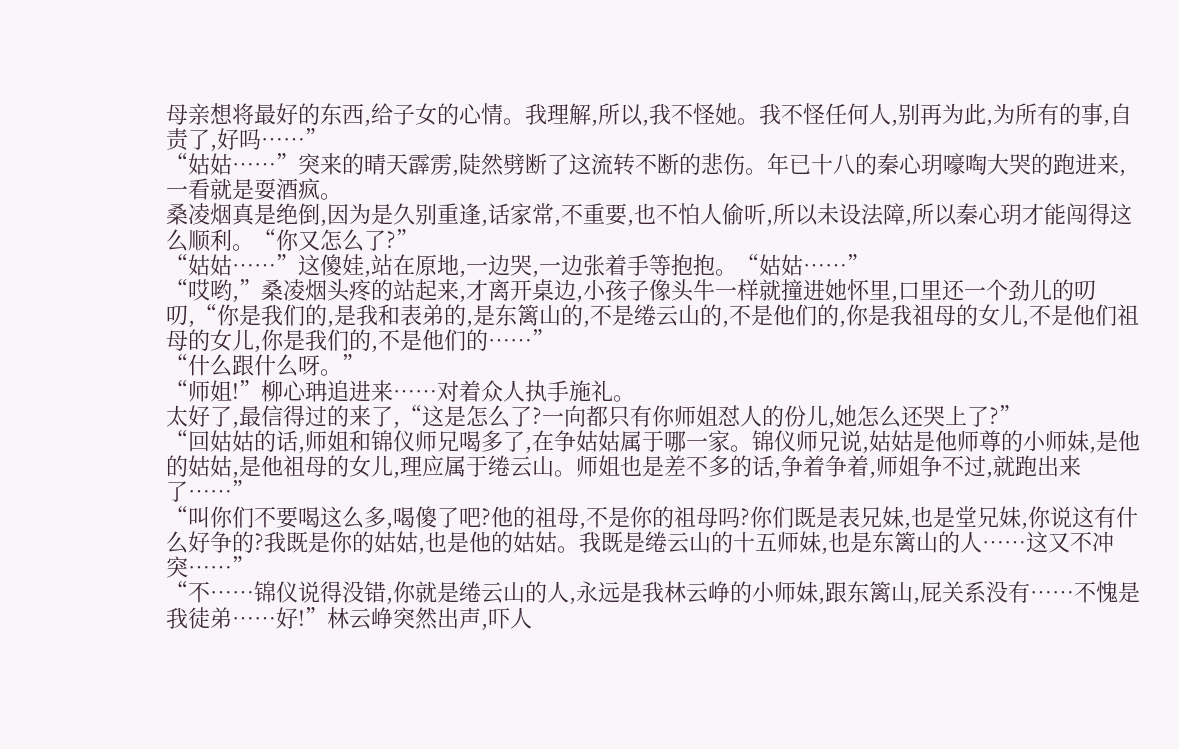母亲想将最好的东西,给子女的心情。我理解,所以,我不怪她。我不怪任何人,别再为此,为所有的事,自责了,好吗……”
“姑姑……”突来的晴天霹雳,陡然劈断了这流转不断的悲伤。年已十八的秦心玥嚎啕大哭的跑进来,一看就是耍酒疯。
桑凌烟真是绝倒,因为是久别重逢,话家常,不重要,也不怕人偷听,所以未设法障,所以秦心玥才能闯得这么顺利。“你又怎么了?”
“姑姑……”这傻娃,站在原地,一边哭,一边张着手等抱抱。“姑姑……”
“哎哟,”桑凌烟头疼的站起来,才离开桌边,小孩子像头牛一样就撞进她怀里,口里还一个劲儿的叨叨,“你是我们的,是我和表弟的,是东篱山的,不是绻云山的,不是他们的,你是我祖母的女儿,不是他们祖母的女儿,你是我们的,不是他们的……”
“什么跟什么呀。”
“师姐!”柳心珃追进来……对着众人执手施礼。
太好了,最信得过的来了,“这是怎么了?一向都只有你师姐怼人的份儿,她怎么还哭上了?”
“回姑姑的话,师姐和锦仪师兄喝多了,在争姑姑属于哪一家。锦仪师兄说,姑姑是他师尊的小师妹,是他的姑姑,是他祖母的女儿,理应属于绻云山。师姐也是差不多的话,争着争着,师姐争不过,就跑出来了……”
“叫你们不要喝这么多,喝傻了吧?他的祖母,不是你的祖母吗?你们既是表兄妹,也是堂兄妹,你说这有什么好争的?我既是你的姑姑,也是他的姑姑。我既是绻云山的十五师妹,也是东篱山的人……这又不冲突……”
“不……锦仪说得没错,你就是绻云山的人,永远是我林云峥的小师妹,跟东篱山,屁关系没有……不愧是我徒弟……好!”林云峥突然出声,吓人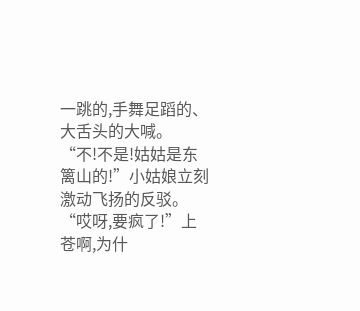一跳的,手舞足蹈的、大舌头的大喊。
“不!不是!姑姑是东篱山的!”小姑娘立刻激动飞扬的反驳。
“哎呀,要疯了!”上苍啊,为什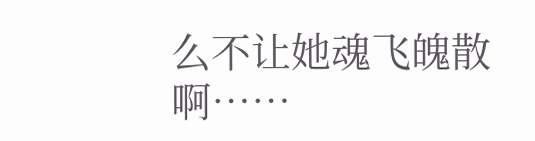么不让她魂飞魄散啊……